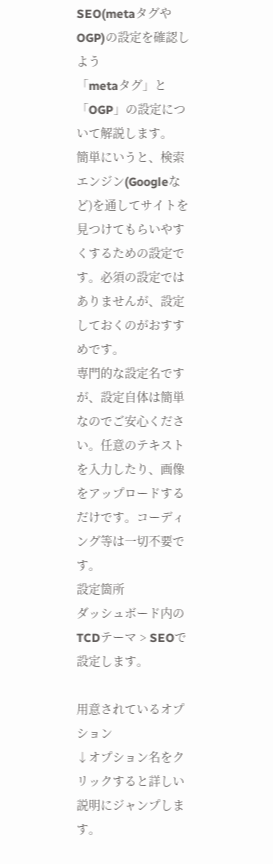SEO(metaタグやOGP)の設定を確認しよう
「metaタグ」と「OGP」の設定について解説します。
簡単にいうと、検索エンジン(Googleなど)を通してサイトを見つけてもらいやすくするための設定です。必須の設定ではありませんが、設定しておくのがおすすめです。
専門的な設定名ですが、設定自体は簡単なのでご安心ください。任意のテキストを入力したり、画像をアップロードするだけです。コーディング等は一切不要です。
設定箇所
ダッシュボード内のTCDテーマ > SEOで設定します。

用意されているオプション
↓オプション名をクリックすると詳しい説明にジャンプします。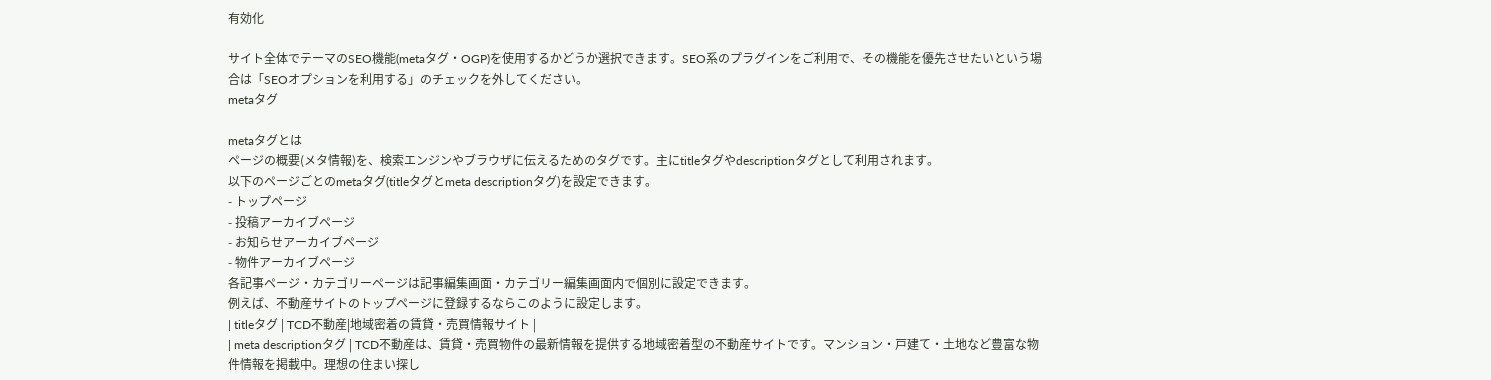有効化

サイト全体でテーマのSEO機能(metaタグ・OGP)を使用するかどうか選択できます。SEO系のプラグインをご利用で、その機能を優先させたいという場合は「SEOオプションを利用する」のチェックを外してください。
metaタグ

metaタグとは
ページの概要(メタ情報)を、検索エンジンやブラウザに伝えるためのタグです。主にtitleタグやdescriptionタグとして利用されます。
以下のページごとのmetaタグ(titleタグとmeta descriptionタグ)を設定できます。
- トップページ
- 投稿アーカイブページ
- お知らせアーカイブページ
- 物件アーカイブページ
各記事ページ・カテゴリーページは記事編集画面・カテゴリー編集画面内で個別に設定できます。
例えば、不動産サイトのトップページに登録するならこのように設定します。
| titleタグ | TCD不動産|地域密着の賃貸・売買情報サイト |
| meta descriptionタグ | TCD不動産は、賃貸・売買物件の最新情報を提供する地域密着型の不動産サイトです。マンション・戸建て・土地など豊富な物件情報を掲載中。理想の住まい探し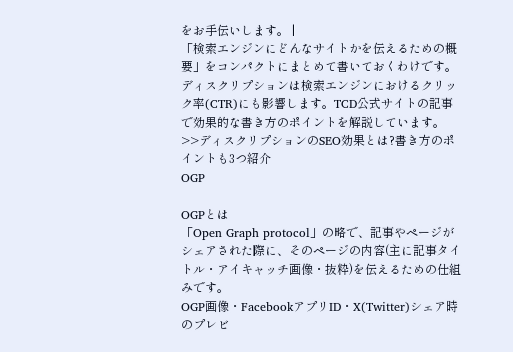をお手伝いします。 |
「検索エンジンにどんなサイトかを伝えるための概要」をコンパクトにまとめて書いておくわけです。
ディスクリプションは検索エンジンにおけるクリック率(CTR)にも影響します。TCD公式サイトの記事で効果的な書き方のポイントを解説しています。
>>ディスクリプションのSEO効果とは?書き方のポイントも3つ紹介
OGP

OGPとは
「Open Graph protocol」の略で、記事やページがシェアされた際に、そのページの内容(主に記事タイトル・アイキャッチ画像・抜粋)を伝えるための仕組みです。
OGP画像・FacebookアプリID・X(Twitter)シェア時のプレビ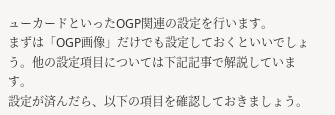ューカードといったOGP関連の設定を行います。
まずは「OGP画像」だけでも設定しておくといいでしょう。他の設定項目については下記記事で解説しています。
設定が済んだら、以下の項目を確認しておきましょう。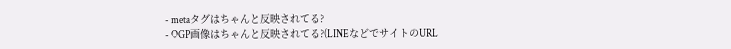- metaタグはちゃんと反映されてる?
- OGP画像はちゃんと反映されてる?(LINEなどでサイトのURL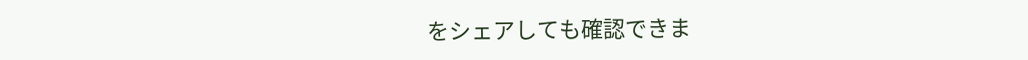をシェアしても確認できま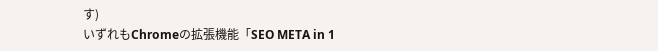す)
いずれもChromeの拡張機能「SEO META in 1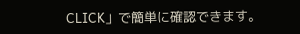CLICK」で簡単に確認できます。